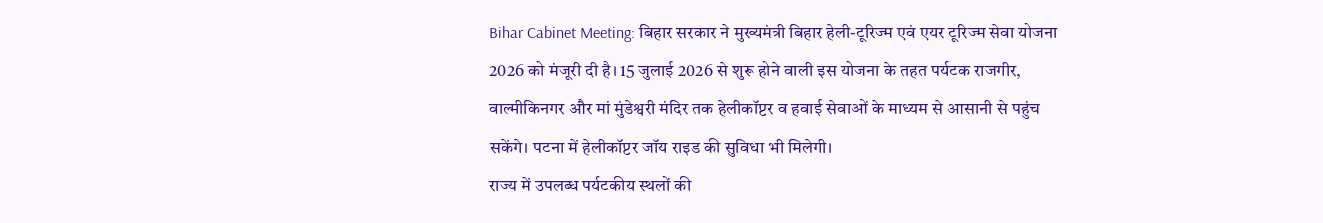Bihar Cabinet Meeting: बिहार सरकार ने मुख्यमंत्री बिहार हेली-टूरिज्म एवं एयर टूरिज्म सेवा योजना 2026 को मंजूरी दी है। 15 जुलाई 2026 से शुरू होने वाली इस योजना के तहत पर्यटक राजगीर, वाल्मीकिनगर और मां मुंडेश्वरी मंदिर तक हेलीकॉप्टर व हवाई सेवाओं के माध्यम से आसानी से पहुंच सकेंगे। पटना में हेलीकॉप्टर जॉय राइड की सुविधा भी मिलेगी।
राज्य में उपलब्ध पर्यटकीय स्थलों की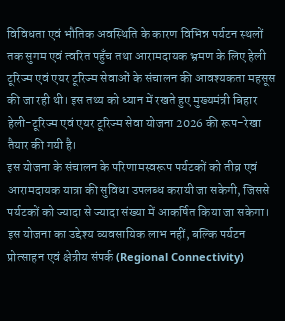विविधता एवं भौतिक अवस्थिति के कारण विभिन्न पर्यटन स्थलों तक सुगम एवं त्वरित पहुँच तथा आरामदायक भ्रमण के लिए हेली टूरिज्म एवं एयर टूरिज्म सेवाओं के संचालन की आवश्यकता महसूस की जा रही थी। इस तथ्य को ध्यान में रखते हुए मुख्यमंत्री बिहार हेली-टूरिज्म एवं एयर टूरिज्म सेवा योजना 2026 की रूप-रेखा तैयार की गयी है।
इस योजना के संचालन के परिणामस्वरूप पर्यटकों को तीव्र एवं आरामदायक यात्रा की सुविधा उपलब्ध करायी जा सकेगी, जिससे पर्यटकों को ज्यादा से ज्यादा संख्या में आकर्षित किया जा सकेगा। इस योजना का उद्देश्य व्यवसायिक लाभ नहीं, बल्कि पर्यटन प्रोत्साहन एवं क्षेत्रीय संपर्क (Regional Connectivity)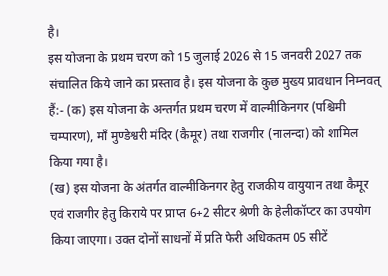है।
इस योजना के प्रथम चरण को 15 जुलाई 2026 से 15 जनवरी 2027 तक संचालित किये जाने का प्रस्ताव है। इस योजना के कुछ मुख्य प्रावधान निम्नवत् हैं:- (क) इस योजना के अन्तर्गत प्रथम चरण में वाल्मीकिनगर (पश्चिमी चम्पारण), माँ मुण्डेश्वरी मंदिर (कैमूर) तथा राजगीर (नालन्दा) को शामिल किया गया है।
(ख) इस योजना के अंतर्गत वाल्मीकिनगर हेतु राजकीय वायुयान तथा कैमूर एवं राजगीर हेतु किराये पर प्राप्त 6+2 सीटर श्रेणी के हेलीकॉप्टर का उपयोग किया जाएगा। उक्त दोनों साधनों में प्रति फेरी अधिकतम 05 सीटें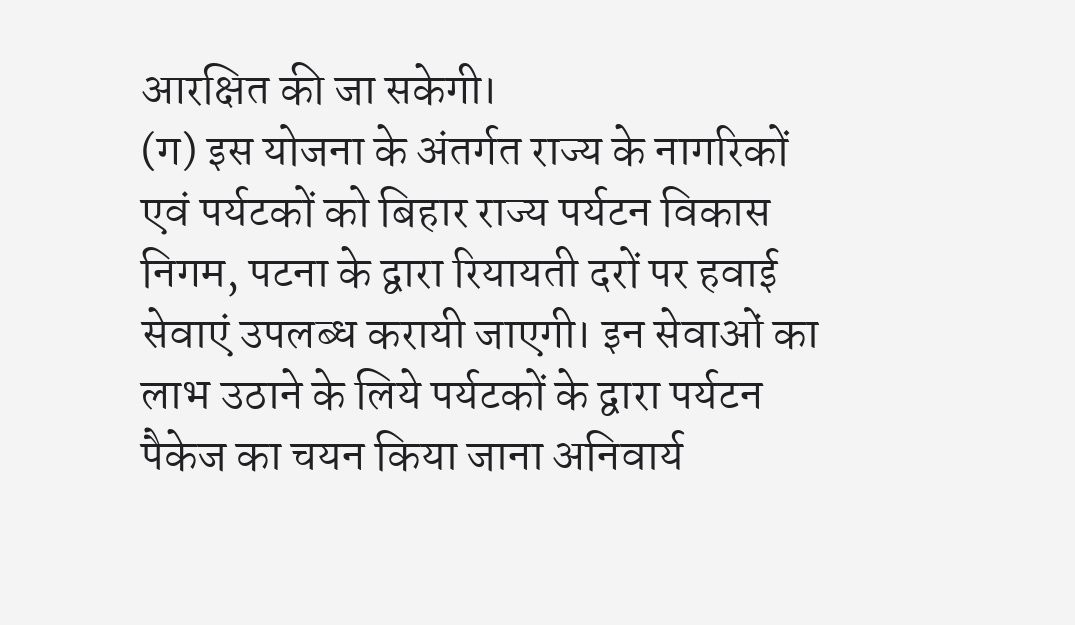आरक्षित की जा सकेगी।
(ग) इस योजना के अंतर्गत राज्य के नागरिकों एवं पर्यटकों को बिहार राज्य पर्यटन विकास निगम, पटना के द्वारा रियायती दरों पर हवाई सेवाएं उपलब्ध करायी जाएगी। इन सेवाओं का लाभ उठाने के लिये पर्यटकों के द्वारा पर्यटन पैकेज का चयन किया जाना अनिवार्य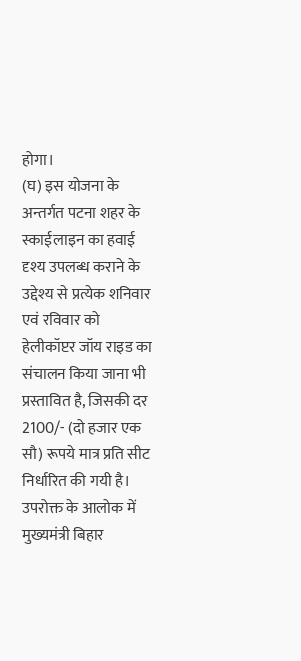होगा।
(घ) इस योजना के अन्तर्गत पटना शहर के स्काईलाइन का हवाई दृश्य उपलब्ध कराने के उद्देश्य से प्रत्येक शनिवार एवं रविवार को हेलीकॉप्टर जॉय राइड का संचालन किया जाना भी प्रस्तावित है, जिसकी दर 2100/- (दो हजार एक सौ) रूपये मात्र प्रति सीट निर्धारित की गयी है। उपरोक्त के आलोक में मुख्यमंत्री बिहार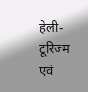हेली-टूरिज्म एवं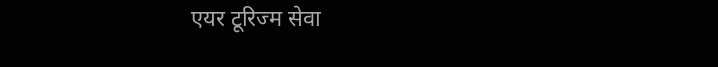एयर टूरिज्म सेवा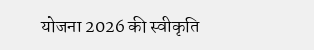योजना 2026 की स्वीकृति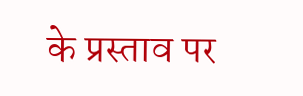के प्रस्ताव पर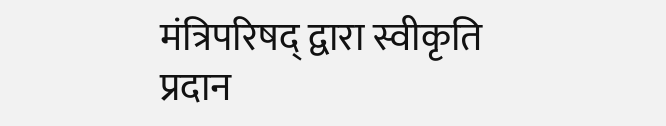मंत्रिपरिषद् द्वारा स्वीकृति प्रदान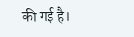की गई है।